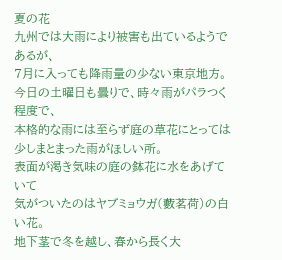夏の花
九州では大雨により被害も出ているようであるが、
7月に入っても降雨量の少ない東京地方。
今日の土曜日も曇りで、時々雨がパラつく程度で、
本格的な雨には至らず庭の草花にとっては
少しまとまった雨がほしい所。
表面が渇き気味の庭の鉢花に水をあげていて
気がついたのはヤブミョウガ(藪茗荷)の白い花。
地下茎で冬を越し、春から長く大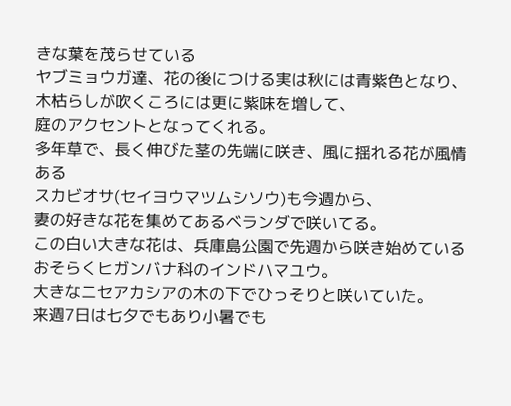きな葉を茂らせている
ヤブミョウガ達、花の後につける実は秋には青紫色となり、
木枯らしが吹くころには更に紫味を増して、
庭のアクセントとなってくれる。
多年草で、長く伸びた茎の先端に咲き、風に揺れる花が風情ある
スカビオサ(セイヨウマツムシソウ)も今週から、
妻の好きな花を集めてあるベランダで咲いてる。
この白い大きな花は、兵庫島公園で先週から咲き始めている
おそらくヒガンバナ科のインドハマユウ。
大きなニセアカシアの木の下でひっそりと咲いていた。
来週7日は七夕でもあり小暑でも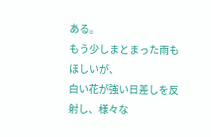ある。
もう少しまとまった雨もほしいが、
白い花が強い日差しを反射し、様々な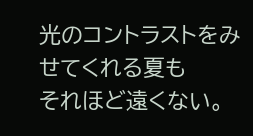光のコントラストをみせてくれる夏も
それほど遠くない。